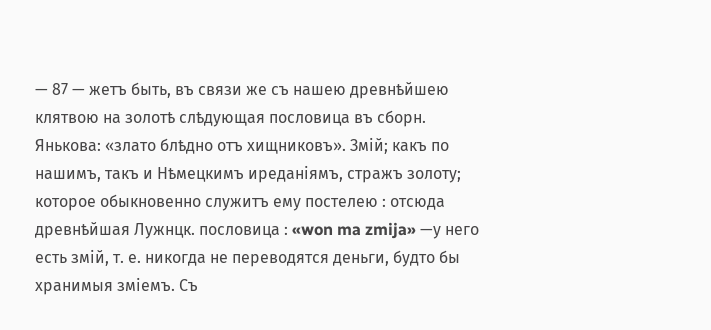— 87 — жетъ быть, въ связи же съ нашею древнѣйшею клятвою на золотѣ слѣдующая пословица въ сборн. Янькова: «злато блѣдно отъ хищниковъ». Змій; какъ по нашимъ, такъ и Нѣмецкимъ иреданіямъ, стражъ золоту; которое обыкновенно служитъ ему постелею : отсюда древнѣйшая Лужнцк. пословица : «won ma zmija» —у него есть змій, т. е. никогда не переводятся деньги, будто бы хранимыя зміемъ. Съ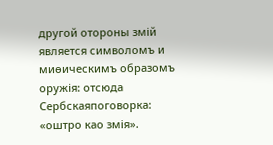другой отороны змій является символомъ и миѳическимъ образомъ оружія: отсюда Сербскаяпоговорка: «оштро као змія».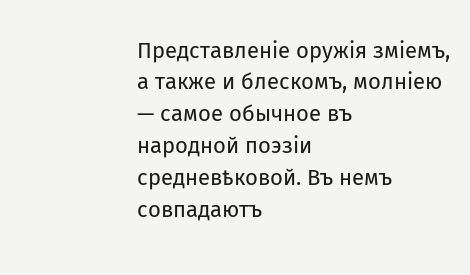Представленіе оружія зміемъ, а также и блескомъ, молніею — самое обычное въ народной поэзіи средневѣковой. Въ немъ совпадаютъ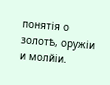понятія о золотѣ, оружіи и молйіи.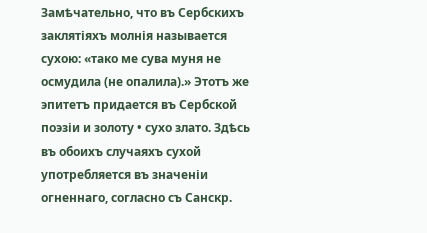Замѣчательно, что въ Сербскихъ заклятіяхъ молнія называется сухою: «тако ме сува муня не осмудила (не опалила).» Этотъ же эпитетъ придается въ Сербской поэзіи и золоту • сухо злато. Здѣсь въ обоихъ случаяхъ сухой употребляется въ значеніи огненнаго, согласно съ Санскр.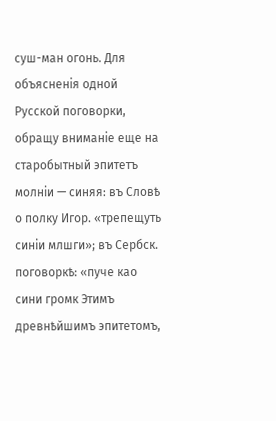суш-ман огонь. Для объясненія одной Русской поговорки, обращу вниманіе еще на старобытный эпитетъ молніи — синяя: въ Словѣ о полку Игор. «трепещуть синіи млшги»; въ Сербск. поговоркѣ: «пуче као сини громк Этимъ древнѣйшимъ эпитетомъ,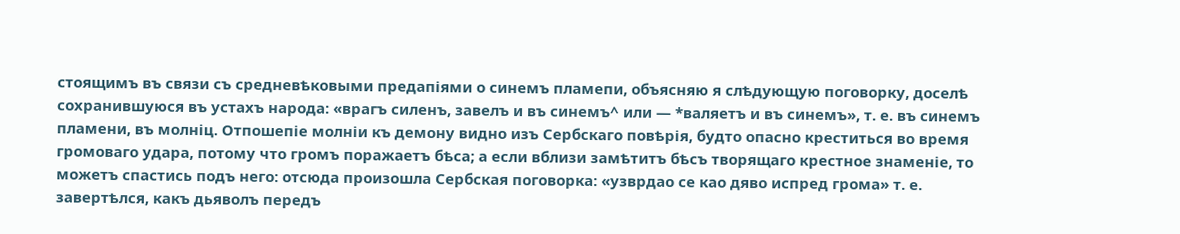стоящимъ въ связи съ средневѣковыми предапіями о синемъ пламепи, объясняю я слѣдующую поговорку, доселѣ сохранившуюся въ устахъ народа: «врагъ силенъ, завелъ и въ синемъ^ или — *валяетъ и въ синемъ», т. е. въ синемъ пламени, въ молніц. Отпошепіе молніи къ демону видно изъ Сербскаго повѣрія, будто опасно креститься во время громоваго удара, потому что громъ поражаетъ бѣса; а если вблизи замѣтитъ бѣсъ творящаго крестное знаменіе, то можетъ спастись подъ него: отсюда произошла Сербская поговорка: «узврдао се као дяво испред грома» т. е. завертѣлся, какъ дьяволъ передъ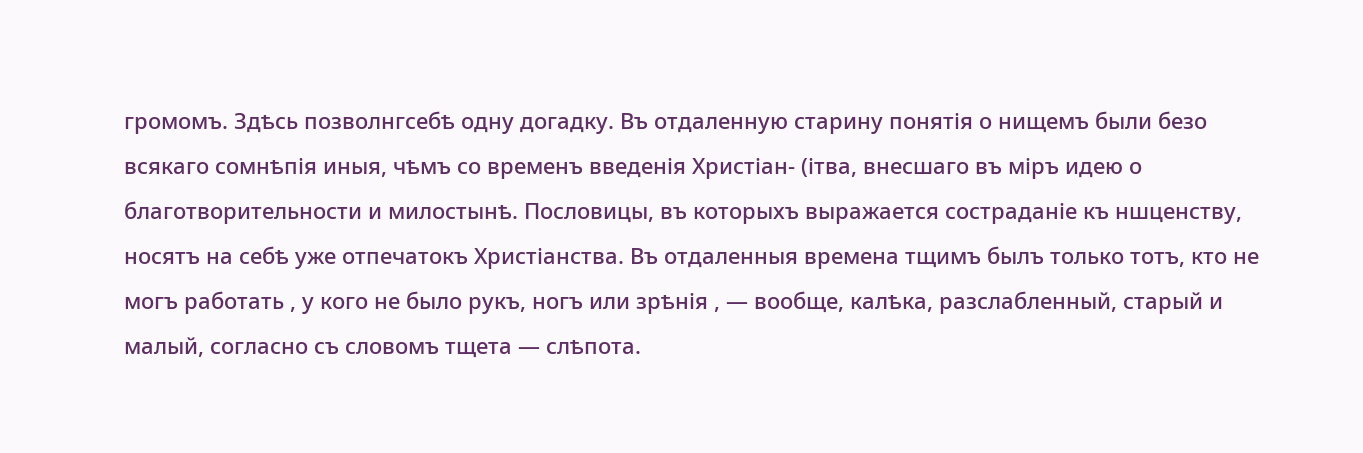громомъ. Здѣсь позволнгсебѣ одну догадку. Въ отдаленную старину понятія о нищемъ были безо всякаго сомнѣпія иныя, чѣмъ со временъ введенія Христіан- (ітва, внесшаго въ міръ идею о благотворительности и милостынѣ. Пословицы, въ которыхъ выражается состраданіе къ ншценству, носятъ на себѣ уже отпечатокъ Христіанства. Въ отдаленныя времена тщимъ былъ только тотъ, кто не могъ работать , у кого не было рукъ, ногъ или зрѣнія , — вообще, калѣка, разслабленный, старый и малый, согласно съ словомъ тщета — слѣпота.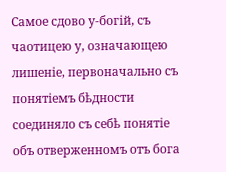Самое сдово у-богій, съ чаотицею у, означающею лишеніе, первоначально съ понятіемъ бѣдности соединяло съ себѣ понятіе объ отверженномъ отъ бога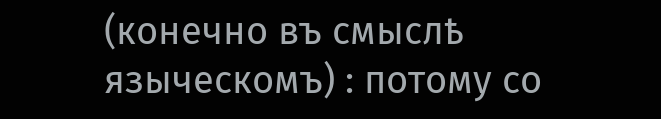(конечно въ смыслѣ языческомъ) : потому со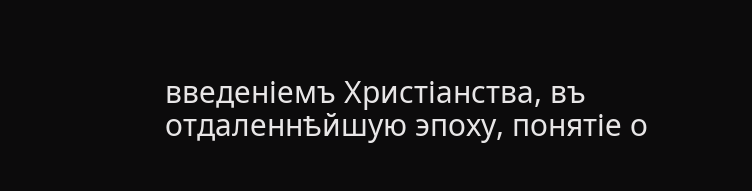введеніемъ Христіанства, въ отдаленнѣйшую эпоху, понятіе о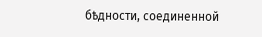бѣдности, соединенной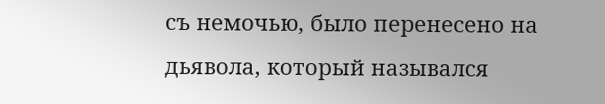съ немочью, было перенесено на дьявола, который назывался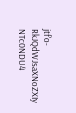jtf'o-
RkJQdWJsaXNoZXIy NTc0NDU4